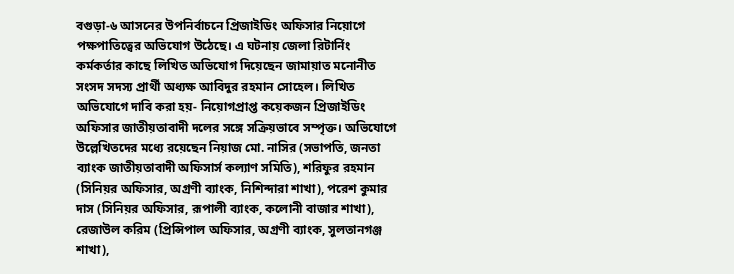বগুড়া-৬ আসনের উপনির্বাচনে প্রিজাইডিং অফিসার নিয়োগে পক্ষপাতিত্বের অভিযোগ উঠেছে। এ ঘটনায় জেলা রিটার্নিং কর্মকর্তার কাছে লিখিত অভিযোগ দিয়েছেন জামায়াত মনোনীত সংসদ সদস্য প্রার্থী অধ্যক্ষ আবিদুর রহমান সোহেল। লিখিত অভিযোগে দাবি করা হয়- নিয়োগপ্রাপ্ত কয়েকজন প্রিজাইডিং অফিসার জাতীয়তাবাদী দলের সঙ্গে সক্রিয়ভাবে সম্পৃক্ত। অভিযোগে উল্লেখিতদের মধ্যে রয়েছেন নিয়াজ মো. নাসির (সভাপতি, জনতা ব্যাংক জাতীয়তাবাদী অফিসার্স কল্যাণ সমিতি), শরিফুর রহমান (সিনিয়র অফিসার, অগ্রণী ব্যাংক, নিশিন্দারা শাখা), পরেশ কুমার দাস (সিনিয়র অফিসার, রূপালী ব্যাংক, কলোনী বাজার শাখা), রেজাউল করিম (প্রিন্সিপাল অফিসার, অগ্রণী ব্যাংক, সুলতানগঞ্জ শাখা),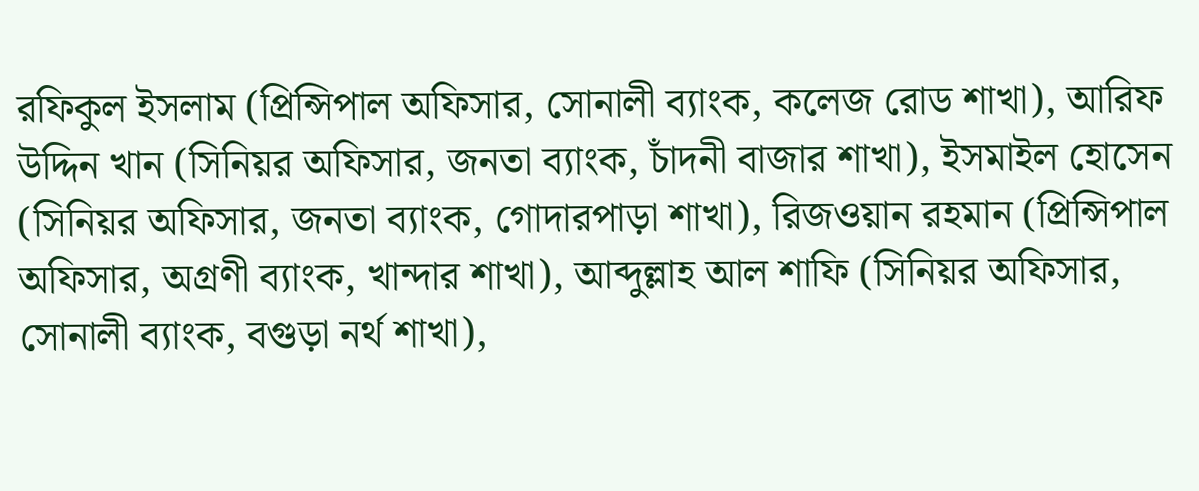রফিকুল ইসলাম (প্রিন্সিপাল অফিসার, সোনালী ব্যাংক, কলেজ রোড শাখা), আরিফ উদ্দিন খান (সিনিয়র অফিসার, জনতা ব্যাংক, চাঁদনী বাজার শাখা), ইসমাইল হোসেন (সিনিয়র অফিসার, জনতা ব্যাংক, গোদারপাড়া শাখা), রিজওয়ান রহমান (প্রিন্সিপাল অফিসার, অগ্রণী ব্যাংক, খান্দার শাখা), আব্দুল্লাহ আল শাফি (সিনিয়র অফিসার, সোনালী ব্যাংক, বগুড়া নর্থ শাখা),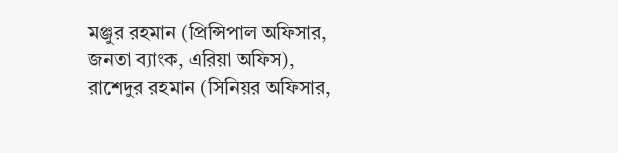মঞ্জুর রহমান (প্রিন্সিপাল অফিসার, জনতা ব্যাংক, এরিয়া অফিস), রাশেদুর রহমান (সিনিয়র অফিসার,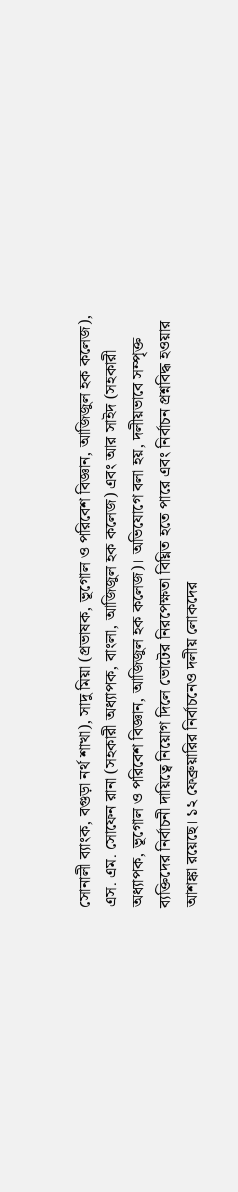সোনালী ব্যাংক, বগুড়া নর্থ শাখা), সাদু মিয়া (প্রভাষক, ভূগোল ও পরিবেশ বিজ্ঞান, আজিজুল হক কলেজ), এস. এম. সোফেন রানা (সহকারী অধ্যাপক, বাংলা, আজিজুল হক কলেজ) এবং আর সাইদ (সহকারী অধ্যাপক, ভূগোল ও পরিবেশ বিজ্ঞান, আজিজুল হক কলেজ)। অভিযোগে বলা হয়, দলীয়ভাবে সম্পৃক্ত ব্যক্তিদের নির্বাচনী দায়িত্বে নিয়োগ দিলে ভোটের নিরপেক্ষতা বিঘ্নিত হতে পারে এবং নির্বাচন প্রশ্নবিদ্ধ হওয়ার আশঙ্কা রয়েছে। ১২ ফেব্রুয়ারির নির্বাচনেও দলীয় লোকদের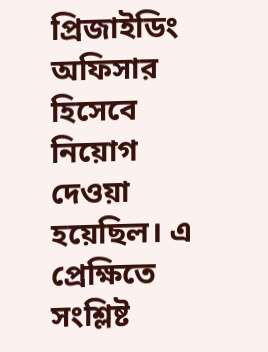প্রিজাইডিং অফিসার হিসেবে নিয়োগ দেওয়া হয়েছিল। এ প্রেক্ষিতে সংশ্লিষ্ট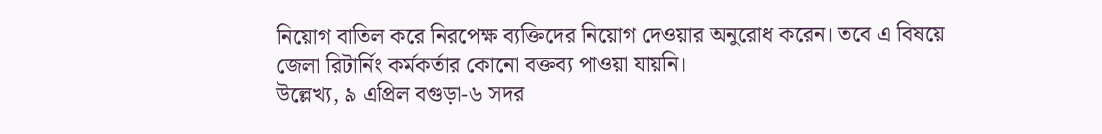নিয়োগ বাতিল করে নিরপেক্ষ ব্যক্তিদের নিয়োগ দেওয়ার অনুরোধ করেন। তবে এ বিষয়ে জেলা রিটার্নিং কর্মকর্তার কোনো বক্তব্য পাওয়া যায়নি।
উল্লেখ্য, ৯ এপ্রিল বগুড়া-৬ সদর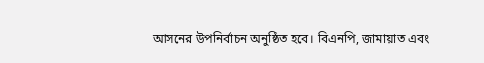আসনের উপনির্বাচন অনুষ্ঠিত হবে। বিএনপি, জামায়াত এবং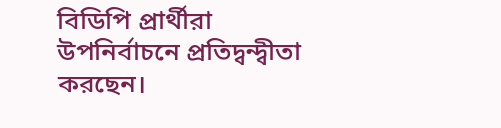বিডিপি প্রার্থীরা উপনির্বাচনে প্রতিদ্বন্দ্বীতা করছেন।